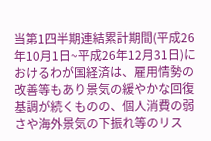当第1四半期連結累計期間(平成26年10月1日~平成26年12月31日)におけるわが国経済は、雇用情勢の改善等もあり景気の緩やかな回復基調が続くものの、個人消費の弱さや海外景気の下振れ等のリス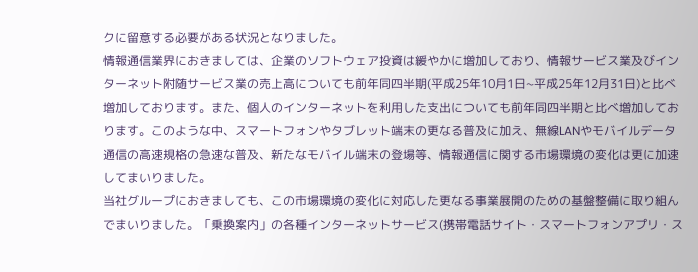クに留意する必要がある状況となりました。
情報通信業界におきましては、企業のソフトウェア投資は緩やかに増加しており、情報サービス業及びインターネット附随サービス業の売上高についても前年同四半期(平成25年10月1日~平成25年12月31日)と比べ増加しております。また、個人のインターネットを利用した支出についても前年同四半期と比べ増加しております。このような中、スマートフォンやタブレット端末の更なる普及に加え、無線LANやモバイルデータ通信の高速規格の急速な普及、新たなモバイル端末の登場等、情報通信に関する市場環境の変化は更に加速してまいりました。
当社グループにおきましても、この市場環境の変化に対応した更なる事業展開のための基盤整備に取り組んでまいりました。「乗換案内」の各種インターネットサービス(携帯電話サイト・スマートフォンアプリ・ス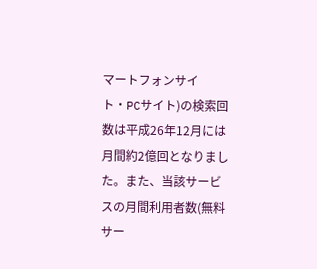マートフォンサイト・PCサイト)の検索回数は平成26年12月には月間約2億回となりました。また、当該サービスの月間利用者数(無料サー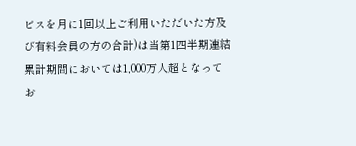ビスを月に1回以上ご利用いただいた方及び有料会員の方の合計)は当第1四半期連結累計期間においては1,000万人超となってお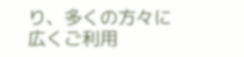り、多くの方々に広くご利用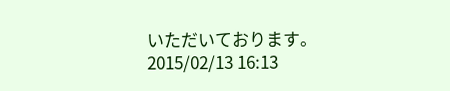いただいております。
2015/02/13 16:13